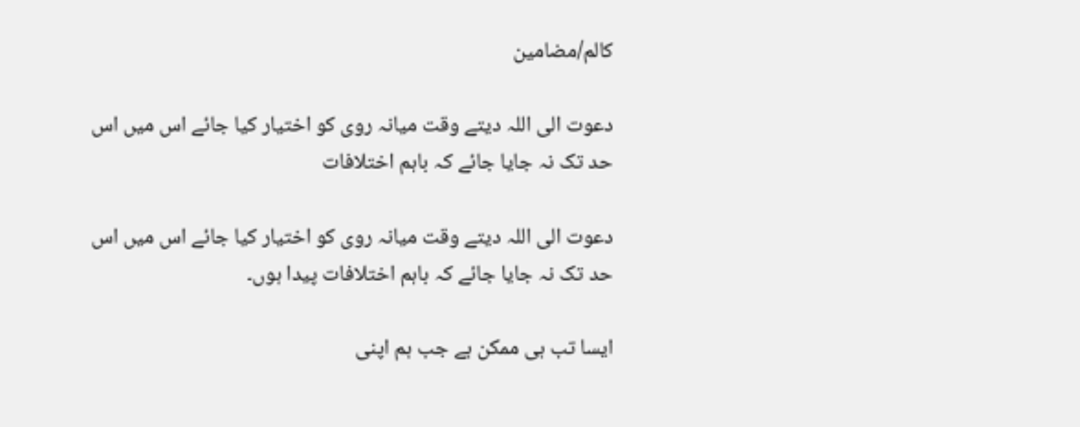کالم/مضامین

دعوت الی اللہ دیتے وقت میانہ روی کو اختیار کیا جائے اس میں اس حد تک نہ جایا جائے کہ باہم اختلافات

دعوت الی اللہ دیتے وقت میانہ روی کو اختیار کیا جائے اس میں اس حد تک نہ جایا جائے کہ باہم اختلافات پیدا ہوں۔

ایسا تب ہی ممکن ہے جب ہم اپنی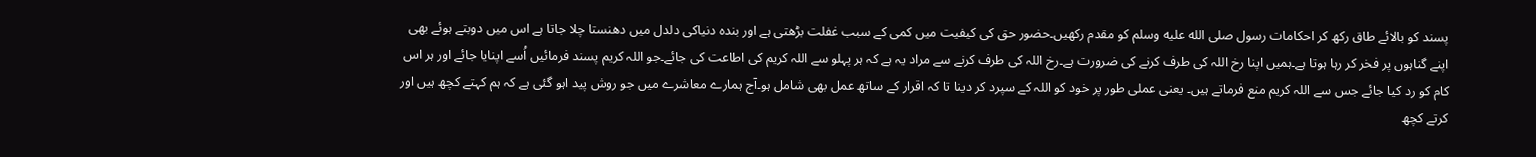پسند کو بالائے طاق رکھ کر احکامات رسول صلى الله عليه وسلم کو مقدم رکھیں۔حضور حق کی کیفیت میں کمی کے سبب غفلت بڑھتی ہے اور بندہ دنیاکی دلدل میں دھنستا چلا جاتا ہے اس میں دوبتے ہوئے بھی اپنے گناہوں پر فخر کر رہا ہوتا ہے۔ہمیں اپنا رخ اللہ کی طرف کرنے کی ضرورت ہے۔رخ اللہ کی طرف کرنے سے مراد یہ ہے کہ ہر پہلو سے اللہ کریم کی اطاعت کی جائے۔جو اللہ کریم پسند فرمائیں اُسے اپنایا جائے اور ہر اس کام کو رد کیا جائے جس سے اللہ کریم منع فرماتے ہیں۔ یعنی عملی طور پر خود کو اللہ کے سپرد کر دینا تا کہ اقرار کے ساتھ عمل بھی شامل ہو۔آج ہمارے معاشرے میں جو روش پید اہو گئی ہے کہ ہم کہتے کچھ ہیں اور کرتے کچھ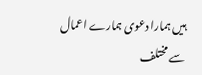ہیں ہمارا دعوی ہمارے اعمال سے مختلف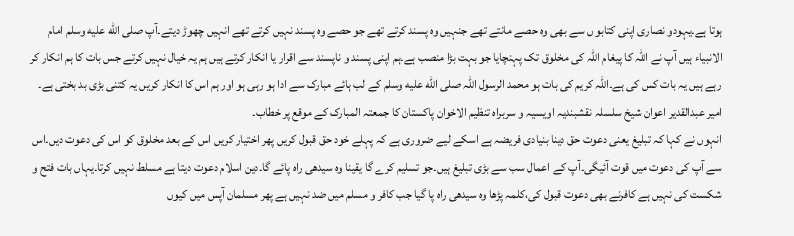ہوتا ہے۔یہودو نصاری اپنی کتابو ں سے بھی وہ حصے مانتے تھے جنہیں وہ پسند کرتے تھے جو حصے وہ پسند نہیں کرتے تھے انہیں چھوڑ دیتے۔آپ صلى الله عليه وسلم امام الانبیاء ہیں آپ نے اللہ کا پیغام اللہ کی مخلوق تک پہنچایا جو بہت بڑا منصب ہے۔ہم اپنی پسند و ناپسند سے اقرار یا انکار کرتے ہیں ہم یہ خیال نہیں کرتے جس بات کا ہم انکار کر رہے ہیں یہ بات کس کی ہے۔اللہ کریم کی بات ہو محمد الرسول اللہ صلى الله عليه وسلم کے لب ہائے مبارک سے ادا ہو رہی ہو اور ہم اس کا انکار کریں یہ کتنی بڑی بد بختی ہے۔
امیر عبدالقدیر اعوان شیخ سلسلہ نقشبندیہ اویسیہ و سربراہ تنظیم الاخوان پاکستان کا جمعتہ المبارک کے موقع پر خطاب۔
انہوں نے کہا کہ تبلیغ یعنی دعوت حق دینا بنیادی فریضہ ہے اسکے لیے ضروری ہے کہ پہلے خود حق قبول کریں پھر اختیار کریں اس کے بعد مخلوق کو اس کی دعوت دیں۔اس سے آپ کی دعوت میں قوت آئیگی۔آپ کے اعمال سب سے بڑی تبلیغ ہیں۔جو تسلیم کرے گا یقینا وہ سیدھی راہ پائے گا۔دین اسلام دعوت دیتا ہے مسلط نہیں کرتا۔یہاں بات فتح و شکست کی نہیں ہے کافرنے بھی دعوت قبول کی،کلمہ پڑھا وہ سیدھی راہ پا گیا جب کافر و مسلم میں ضد نہیں ہے پھر مسلمان آپس میں کیوں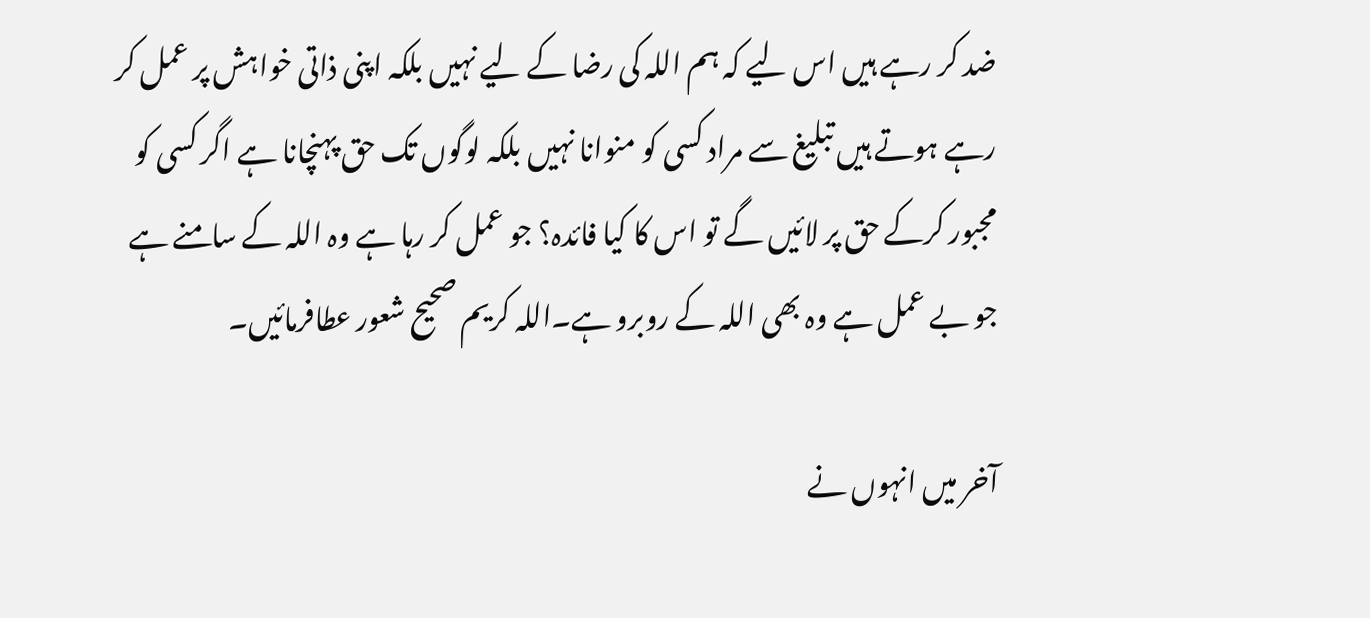ضد کر رہے ہیں اس لیے کہ ہم اللہ کی رضا کے لیے نہیں بلکہ اپنی ذاتی خواہش پر عمل کر رہے ہوتے ہیں تبلیغ سے مراد کسی کو منوانا نہیں بلکہ لوگوں تک حق پہنچانا ہے اگر کسی کو مجبور کرکے حق پر لائیں گے تو اس کا کیا فائدہ؟ جو عمل کر رہا ہے وہ اللہ کے سامنے ہے جو بے عمل ہے وہ بھی اللہ کے روبرو ہے۔اللہ کریم صحیح شعور عطافرمائیں۔

آخر میں انہوں نے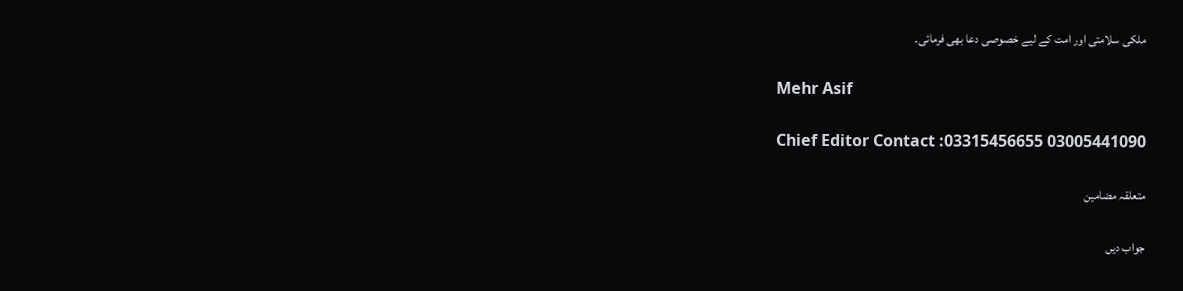ملکی سلامتی اور امت کے لیے خصوصی دعا بھی فرمائی۔

Mehr Asif

Chief Editor Contact :03315456655 03005441090

متعلقہ مضامین

جواب دیں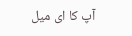آپ کا ای میل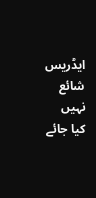ایڈریس شائع نہیں کیا جائے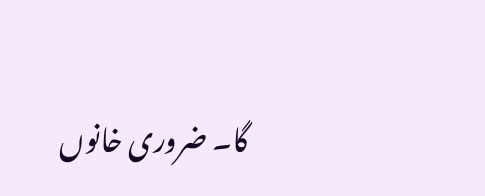گا۔ ضروری خانوں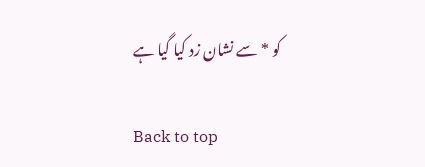کو * سے نشان زد کیا گیا ہے

Back to top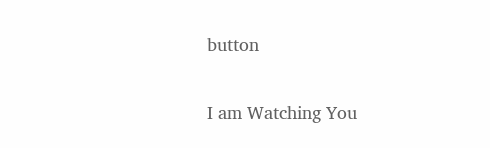button

I am Watching You